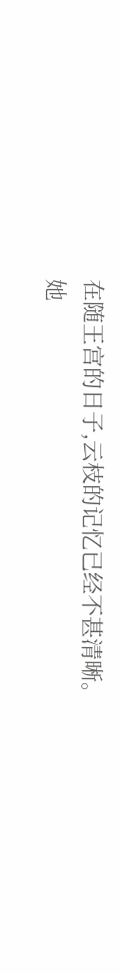在随王宫的日子,云枝的记忆已经不甚清晰。
她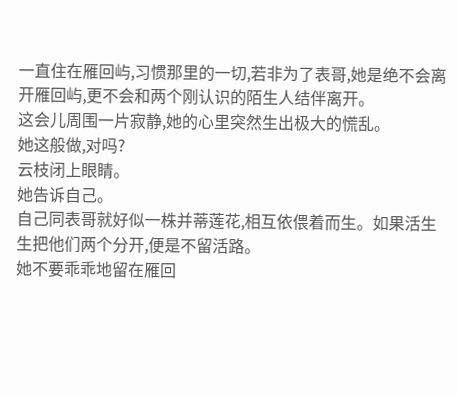一直住在雁回屿,习惯那里的一切,若非为了表哥,她是绝不会离开雁回屿,更不会和两个刚认识的陌生人结伴离开。
这会儿周围一片寂静,她的心里突然生出极大的慌乱。
她这般做,对吗?
云枝闭上眼睛。
她告诉自己。
自己同表哥就好似一株并蒂莲花,相互依偎着而生。如果活生生把他们两个分开,便是不留活路。
她不要乖乖地留在雁回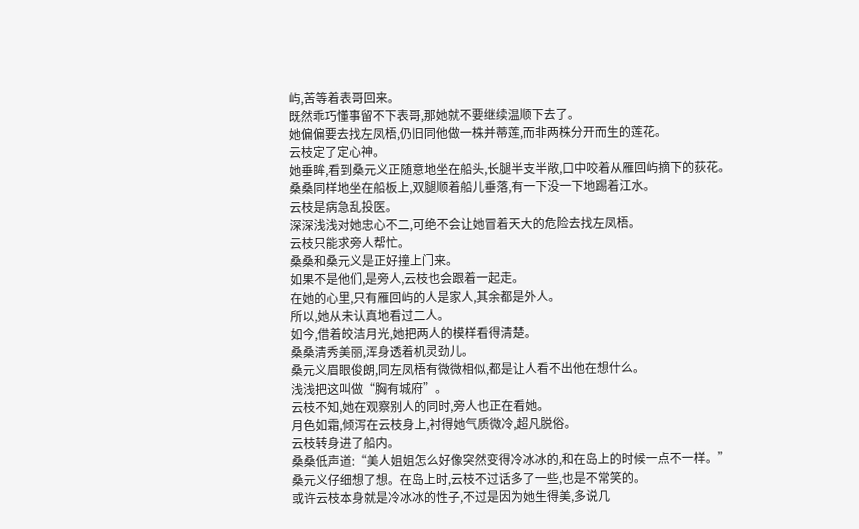屿,苦等着表哥回来。
既然乖巧懂事留不下表哥,那她就不要继续温顺下去了。
她偏偏要去找左凤梧,仍旧同他做一株并蒂莲,而非两株分开而生的莲花。
云枝定了定心神。
她垂眸,看到桑元义正随意地坐在船头,长腿半支半敞,口中咬着从雁回屿摘下的荻花。
桑桑同样地坐在船板上,双腿顺着船儿垂落,有一下没一下地踢着江水。
云枝是病急乱投医。
深深浅浅对她忠心不二,可绝不会让她冒着天大的危险去找左凤梧。
云枝只能求旁人帮忙。
桑桑和桑元义是正好撞上门来。
如果不是他们,是旁人,云枝也会跟着一起走。
在她的心里,只有雁回屿的人是家人,其余都是外人。
所以,她从未认真地看过二人。
如今,借着皎洁月光,她把两人的模样看得清楚。
桑桑清秀美丽,浑身透着机灵劲儿。
桑元义眉眼俊朗,同左凤梧有微微相似,都是让人看不出他在想什么。
浅浅把这叫做“胸有城府”。
云枝不知,她在观察别人的同时,旁人也正在看她。
月色如霜,倾泻在云枝身上,衬得她气质微冷,超凡脱俗。
云枝转身进了船内。
桑桑低声道:“美人姐姐怎么好像突然变得冷冰冰的,和在岛上的时候一点不一样。”
桑元义仔细想了想。在岛上时,云枝不过话多了一些,也是不常笑的。
或许云枝本身就是冷冰冰的性子,不过是因为她生得美,多说几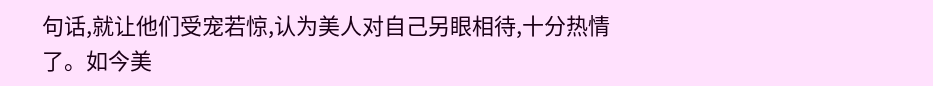句话,就让他们受宠若惊,认为美人对自己另眼相待,十分热情了。如今美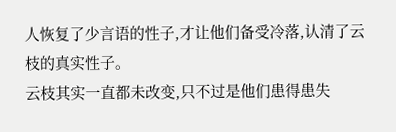人恢复了少言语的性子,才让他们备受冷落,认清了云枝的真实性子。
云枝其实一直都未改变,只不过是他们患得患失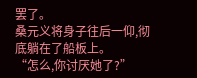罢了。
桑元义将身子往后一仰,彻底躺在了船板上。
“怎么,你讨厌她了?”